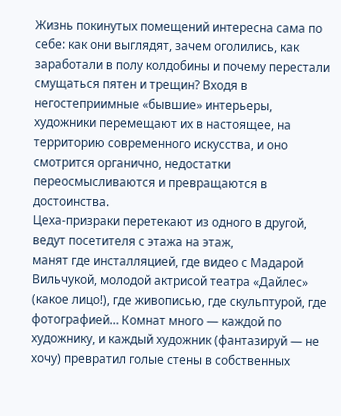Жизнь покинутых помещений интересна сама по себе: как они выглядят, зачем оголились, как заработали в полу колдобины и почему перестали смущаться пятен и трещин? Входя в негостеприимные «бывшие» интерьеры, художники перемещают их в настоящее, на территорию современного искусства, и оно смотрится органично, недостатки переосмысливаются и превращаются в достоинства.
Цеха-призраки перетекают из одного в другой, ведут посетителя с этажа на этаж,
манят где инсталляцией, где видео с Мадарой Вильчукой, молодой актрисой театра «Дайлес» (какое лицо!), где живописью, где скульптурой, где фотографией… Комнат много — каждой по художнику, и каждый художник (фантазируй — не хочу) превратил голые стены в собственных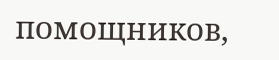помощников,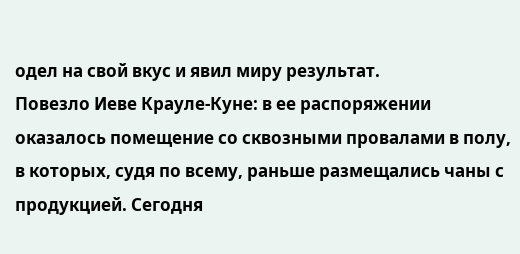одел на свой вкус и явил миру результат.
Повезло Иеве Крауле-Куне: в ее распоряжении оказалось помещение со сквозными провалами в полу, в которых, судя по всему, раньше размещались чаны с продукцией. Сегодня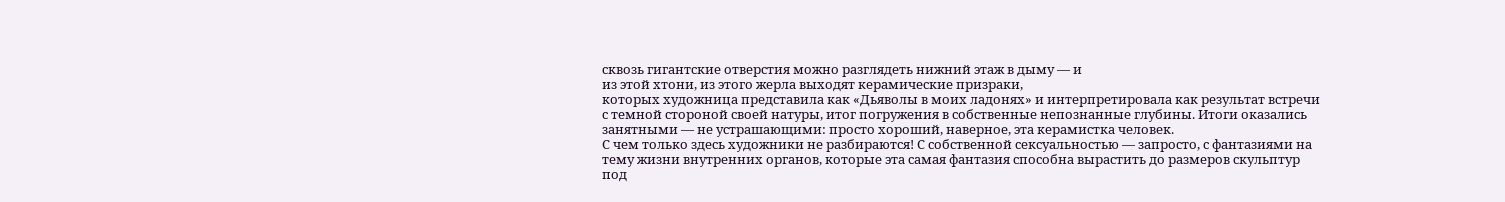сквозь гигантские отверстия можно разглядеть нижний этаж в дыму — и
из этой хтони, из этого жерла выходят керамические призраки,
которых художница представила как «Дьяволы в моих ладонях» и интерпретировала как результат встречи с темной стороной своей натуры, итог погружения в собственные непознанные глубины. Итоги оказались занятными — не устрашающими: просто хороший, наверное, эта керамистка человек.
С чем только здесь художники не разбираются! С собственной сексуальностью — запросто, с фантазиями на тему жизни внутренних органов, которые эта самая фантазия способна вырастить до размеров скульптур под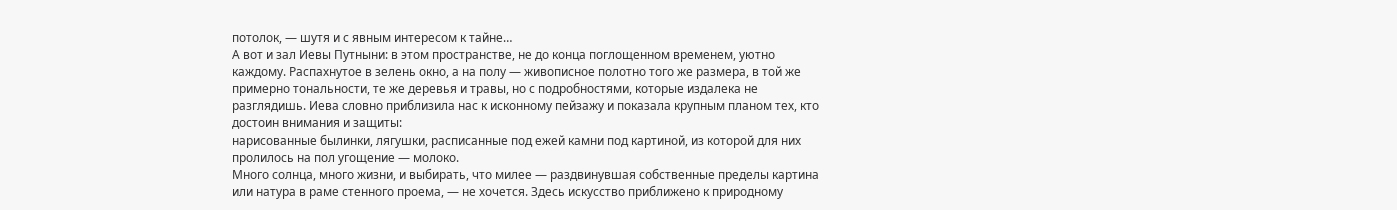потолок, — шутя и с явным интересом к тайне…
А вот и зал Иевы Путныни: в этом пространстве, не до конца поглощенном временем, уютно каждому. Распахнутое в зелень окно, а на полу — живописное полотно того же размера, в той же примерно тональности, те же деревья и травы, но с подробностями, которые издалека не разглядишь. Иева словно приблизила нас к исконному пейзажу и показала крупным планом тех, кто достоин внимания и защиты:
нарисованные былинки, лягушки, расписанные под ежей камни под картиной, из которой для них пролилось на пол угощение — молоко.
Много солнца, много жизни, и выбирать, что милее — раздвинувшая собственные пределы картина или натура в раме стенного проема, — не хочется. Здесь искусство приближено к природному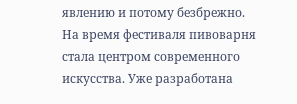явлению и потому безбрежно.
На время фестиваля пивоварня стала центром современного искусства. Уже разработана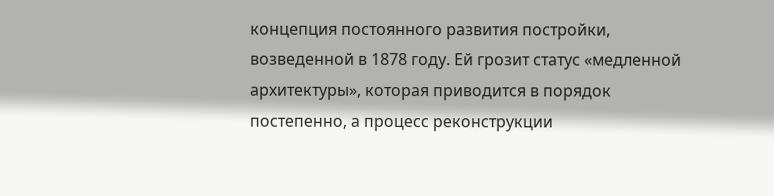концепция постоянного развития постройки, возведенной в 1878 году. Ей грозит статус «медленной архитектуры», которая приводится в порядок постепенно, а процесс реконструкции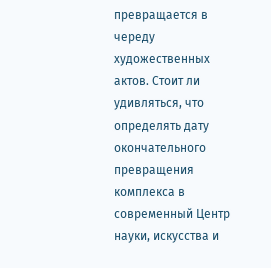превращается в череду художественных актов. Стоит ли удивляться, что определять дату окончательного превращения комплекса в современный Центр науки, искусства и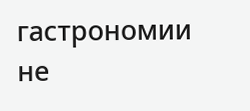гастрономии не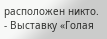расположен никто.
- Выставку «Голая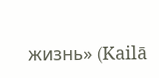жизнь» (Kailā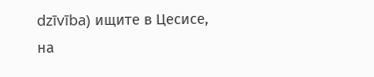dzīvība) ищите в Цесисе, на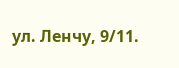ул. Ленчу, 9/11.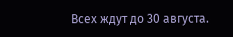Всех ждут до 30 августа.